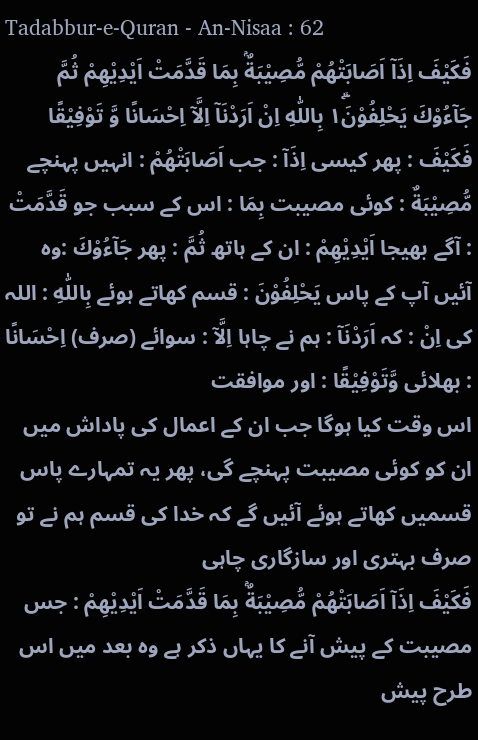Tadabbur-e-Quran - An-Nisaa : 62
فَكَیْفَ اِذَاۤ اَصَابَتْهُمْ مُّصِیْبَةٌۢ بِمَا قَدَّمَتْ اَیْدِیْهِمْ ثُمَّ جَآءُوْكَ یَحْلِفُوْنَ١ۖۗ بِاللّٰهِ اِنْ اَرَدْنَاۤ اِلَّاۤ اِحْسَانًا وَّ تَوْفِیْقًا
فَكَيْفَ : پھر کیسی اِذَآ : جب اَصَابَتْھُمْ : انہیں پہنچے مُّصِيْبَةٌ : کوئی مصیبت بِمَا : اس کے سبب جو قَدَّمَتْ : آگے بھیجا اَيْدِيْهِمْ : ان کے ہاتھ ثُمَّ : پھر جَآءُوْكَ :وہ آئیں آپ کے پاس يَحْلِفُوْنَ : قسم کھاتے ہوئے بِاللّٰهِ : اللہ کی اِنْ : کہ اَرَدْنَآ : ہم نے چاہا اِلَّآ : سوائے (صرف) اِحْسَانًا : بھلائی وَّتَوْفِيْقًا : اور موافقت
اس وقت کیا ہوگا جب ان کے اعمال کی پاداش میں ان کو کوئی مصیبت پہنچے گی، پھر یہ تمہارے پاس قسمیں کھاتے ہوئے آئیں گے کہ خدا کی قسم ہم نے تو صرف بہتری اور سازگاری چاہی
فَكَيْفَ اِذَآ اَصَابَتْھُمْ مُّصِيْبَةٌۢ بِمَا قَدَّمَتْ اَيْدِيْهِمْ : جس مصیبت کے پیش آنے کا یہاں ذکر ہے وہ بعد میں اس طرح پیش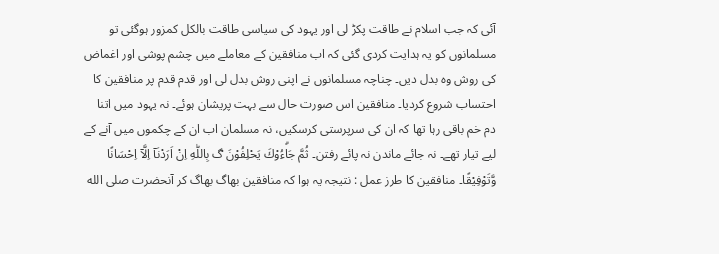آئی کہ جب اسلام نے طاقت پکڑ لی اور یہود کی سیاسی طاقت بالکل کمزور ہوگئی تو مسلمانوں کو یہ ہدایت کردی گئی کہ اب منافقین کے معاملے میں چشم پوشی اور اغماض کی روش وہ بدل دیں۔ چناچہ مسلمانوں نے اپنی روش بدل لی اور قدم قدم پر منافقین کا احتساب شروع کردیا۔ منافقین اس صورت حال سے بہت پریشان ہوئے۔ نہ یہود میں اتنا دم خم باقی رہا تھا کہ ان کی سرپرستی کرسکیں، نہ مسلمان اب ان کے چکموں میں آنے کے لیے تیار تھے۔ نہ جائے ماندن نہ پائے رفتن۔ ثُمَّ جَاۗءُوْكَ يَحْلِفُوْنَ ڰ بِاللّٰهِ اِنْ اَرَدْنَآ اِلَّآ اِحْسَانًا وَّتَوْفِيْقًا۔ منافقین کا طرز عمل : نتیجہ یہ ہوا کہ منافقین بھاگ بھاگ کر آنحضرت صلى الله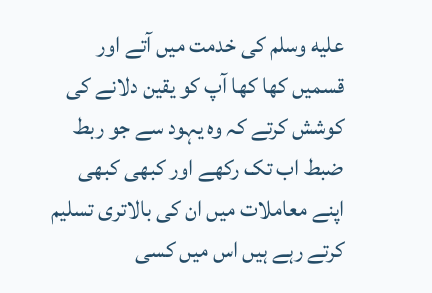عليه وسلم کی خدمت میں آتے اور قسمیں کھا کھا آپ کو یقین دلانے کی کوشش کرتے کہ وہ یہود سے جو ربط ضبط اب تک رکھے اور کبھی کبھی اپنے معاملات میں ان کی بالاتری تسلیم کرتے رہے ہیں اس میں کسی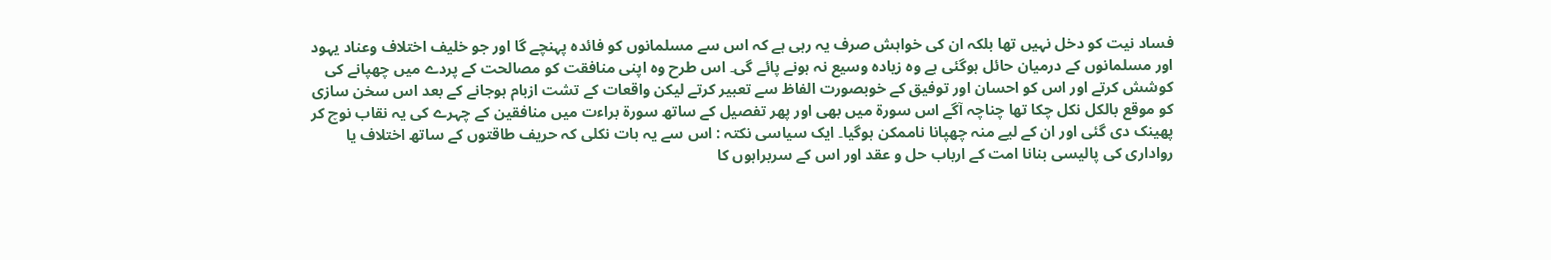فساد نیت کو دخل نہیں تھا بلکہ ان کی خواہش صرف یہ رہی ہے کہ اس سے مسلمانوں کو فائدہ پہنچے گا اور جو خلیف اختلاف وعناد یہود اور مسلمانوں کے درمیان حائل ہوگئی ہے وہ زیادہ وسیع نہ ہونے پائے گی۔ اس طرح وہ اپنی منافقت کو مصالحت کے پردے میں چھپانے کی کوشش کرتے اور اس کو احسان اور توفیق کے خوبصورت الفاظ سے تعبیر کرتے لیکن واقعات کے تشت ازبام ہوجانے کے بعد اس سخن سازی کو موقع بالکل نکل چکا تھا چناچہ آگے اس سورة میں بھی اور پھر تفصیل کے ساتھ سورة براءت میں منافقین کے چہرے کی یہ نقاب نوچ کر پھینک دی گئی اور ان کے لیے منہ چھپانا ناممکن ہوگیا۔ ایک سیاسی نکتہ : اس سے یہ بات نکلی کہ حریف طاقتوں کے ساتھ اختلاف یا رواداری کی پالیسی بنانا امت کے ارباب حل و عقد اور اس کے سربراہوں کا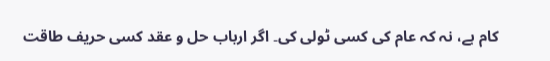کام ہے، نہ کہ عام کی کسی ٹولی کی۔ اگر ارباب حل و عقد کسی حریف طاقت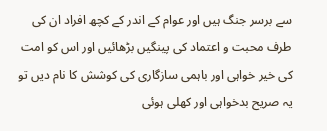سے برسر جنگ ہیں اور عوام کے اندر کے کچھ افراد ان کی طرف محبت و اعتماد کی پینگیں بڑھائیں اور اس کو امت کی خیر خواہی اور باہمی سازگاری کی کوشش کا نام دیں تو یہ صریح بدخواہی اور کھلی ہوئی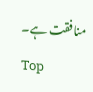منافقت ہے۔
Top